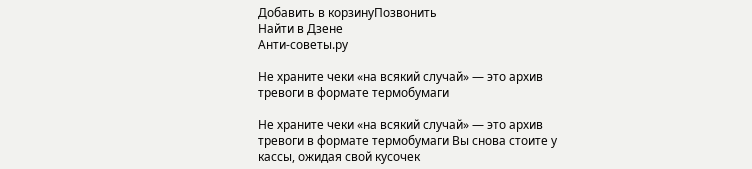Добавить в корзинуПозвонить
Найти в Дзене
Анти-советы.ру

Не храните чеки «на всякий случай» — это архив тревоги в формате термобумаги

Не храните чеки «на всякий случай» — это архив тревоги в формате термобумаги Вы снова стоите у кассы, ожидая свой кусочек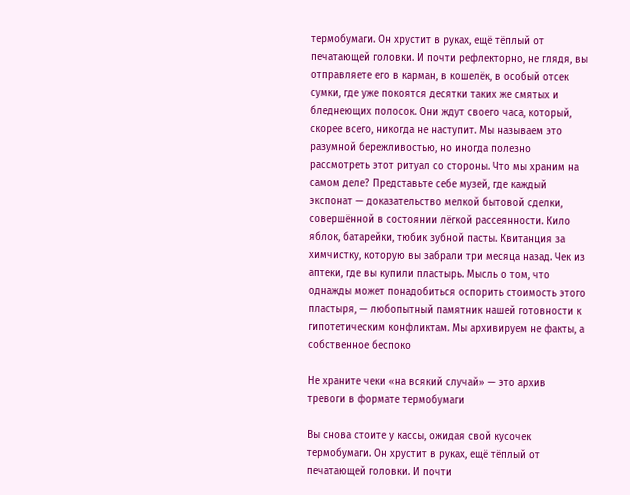термобумаги. Он хрустит в руках, ещё тёплый от печатающей головки. И почти рефлекторно, не глядя, вы отправляете его в карман, в кошелёк, в особый отсек сумки, где уже покоятся десятки таких же смятых и бледнеющих полосок. Они ждут своего часа, который, скорее всего, никогда не наступит. Мы называем это разумной бережливостью, но иногда полезно рассмотреть этот ритуал со стороны. Что мы храним на самом деле? Представьте себе музей, где каждый экспонат — доказательство мелкой бытовой сделки, совершённой в состоянии лёгкой рассеянности. Кило яблок, батарейки, тюбик зубной пасты. Квитанция за химчистку, которую вы забрали три месяца назад. Чек из аптеки, где вы купили пластырь. Мысль о том, что однажды может понадобиться оспорить стоимость этого пластыря, — любопытный памятник нашей готовности к гипотетическим конфликтам. Мы архивируем не факты, а собственное беспоко

Не храните чеки «на всякий случай» — это архив тревоги в формате термобумаги

Вы снова стоите у кассы, ожидая свой кусочек термобумаги. Он хрустит в руках, ещё тёплый от печатающей головки. И почти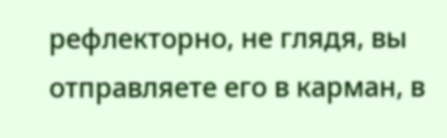рефлекторно, не глядя, вы отправляете его в карман, в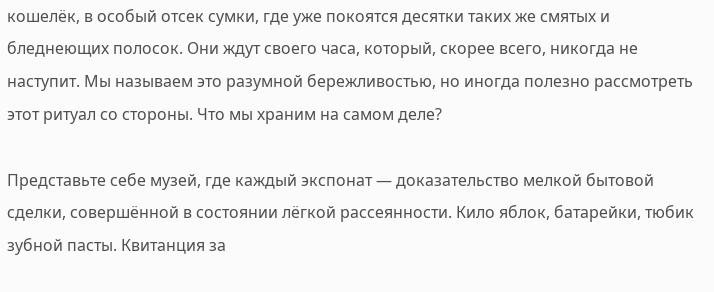кошелёк, в особый отсек сумки, где уже покоятся десятки таких же смятых и бледнеющих полосок. Они ждут своего часа, который, скорее всего, никогда не наступит. Мы называем это разумной бережливостью, но иногда полезно рассмотреть этот ритуал со стороны. Что мы храним на самом деле?

Представьте себе музей, где каждый экспонат — доказательство мелкой бытовой сделки, совершённой в состоянии лёгкой рассеянности. Кило яблок, батарейки, тюбик зубной пасты. Квитанция за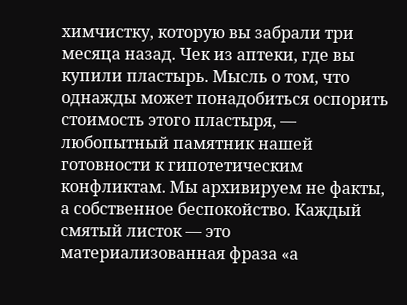химчистку, которую вы забрали три месяца назад. Чек из аптеки, где вы купили пластырь. Мысль о том, что однажды может понадобиться оспорить стоимость этого пластыря, — любопытный памятник нашей готовности к гипотетическим конфликтам. Мы архивируем не факты, а собственное беспокойство. Каждый смятый листок — это материализованная фраза «а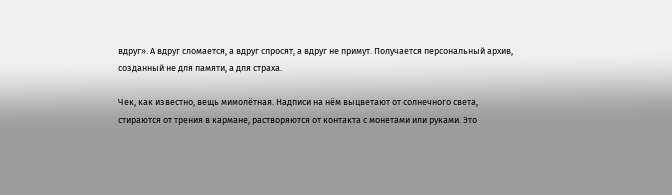вдруг». А вдруг сломается, а вдруг спросят, а вдруг не примут. Получается персональный архив, созданный не для памяти, а для страха.

Чек, как известно, вещь мимолётная. Надписи на нём выцветают от солнечного света, стираются от трения в кармане, растворяются от контакта с монетами или руками. Это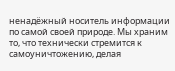ненадёжный носитель информации по самой своей природе. Мы храним то, что технически стремится к самоуничтожению, делая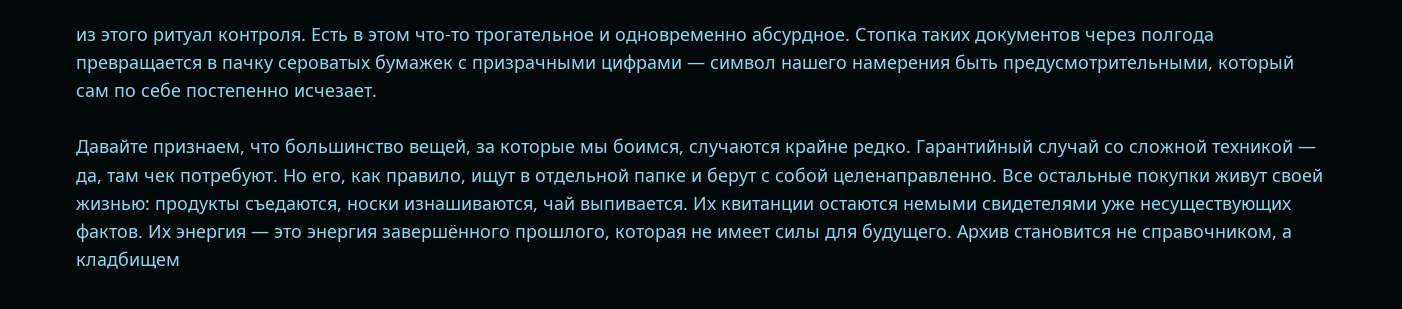из этого ритуал контроля. Есть в этом что-то трогательное и одновременно абсурдное. Стопка таких документов через полгода превращается в пачку сероватых бумажек с призрачными цифрами — символ нашего намерения быть предусмотрительными, который сам по себе постепенно исчезает.

Давайте признаем, что большинство вещей, за которые мы боимся, случаются крайне редко. Гарантийный случай со сложной техникой — да, там чек потребуют. Но его, как правило, ищут в отдельной папке и берут с собой целенаправленно. Все остальные покупки живут своей жизнью: продукты съедаются, носки изнашиваются, чай выпивается. Их квитанции остаются немыми свидетелями уже несуществующих фактов. Их энергия — это энергия завершённого прошлого, которая не имеет силы для будущего. Архив становится не справочником, а кладбищем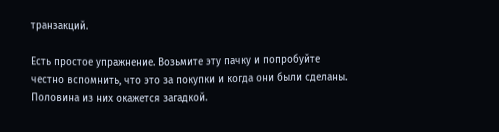транзакций.

Есть простое упражнение. Возьмите эту пачку и попробуйте честно вспомнить, что это за покупки и когда они были сделаны. Половина из них окажется загадкой.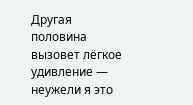Другая половина вызовет лёгкое удивление — неужели я это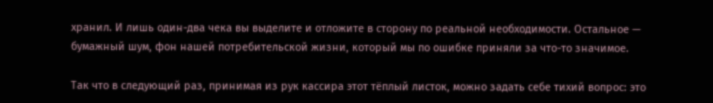хранил. И лишь один-два чека вы выделите и отложите в сторону по реальной необходимости. Остальное — бумажный шум, фон нашей потребительской жизни, который мы по ошибке приняли за что-то значимое.

Так что в следующий раз, принимая из рук кассира этот тёплый листок, можно задать себе тихий вопрос: это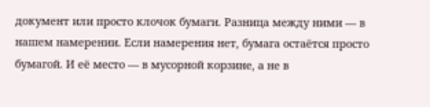документ или просто клочок бумаги. Разница между ними — в нашем намерении. Если намерения нет, бумага остаётся просто бумагой. И её место — в мусорной корзине, а не в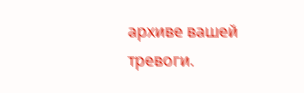архиве вашей тревоги.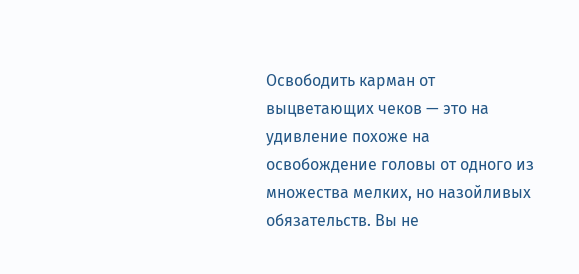Освободить карман от выцветающих чеков — это на удивление похоже на освобождение головы от одного из множества мелких, но назойливых обязательств. Вы не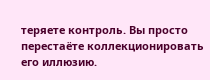теряете контроль. Вы просто перестаёте коллекционировать его иллюзию.